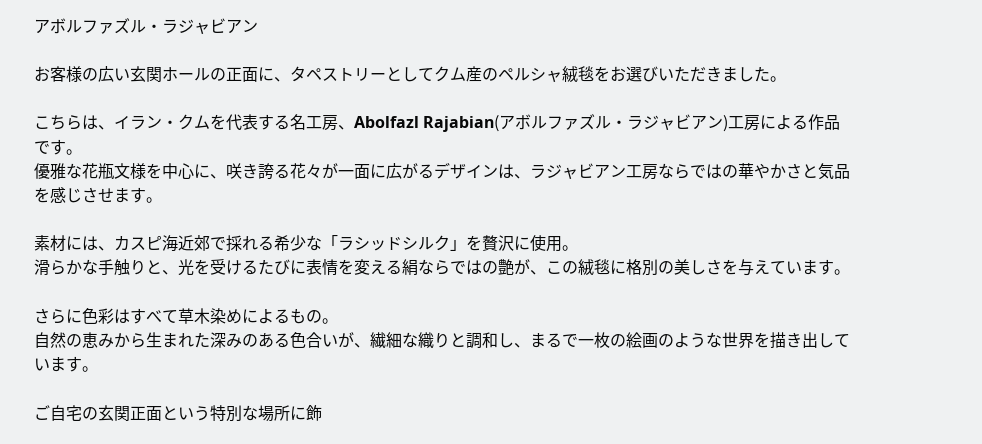アボルファズル・ラジャビアン

お客様の広い玄関ホールの正面に、タペストリーとしてクム産のペルシャ絨毯をお選びいただきました。

こちらは、イラン・クムを代表する名工房、Abolfazl Rajabian(アボルファズル・ラジャビアン)工房による作品です。
優雅な花瓶文様を中心に、咲き誇る花々が一面に広がるデザインは、ラジャビアン工房ならではの華やかさと気品を感じさせます。

素材には、カスピ海近郊で採れる希少な「ラシッドシルク」を贅沢に使用。
滑らかな手触りと、光を受けるたびに表情を変える絹ならではの艶が、この絨毯に格別の美しさを与えています。

さらに色彩はすべて草木染めによるもの。
自然の恵みから生まれた深みのある色合いが、繊細な織りと調和し、まるで一枚の絵画のような世界を描き出しています。

ご自宅の玄関正面という特別な場所に飾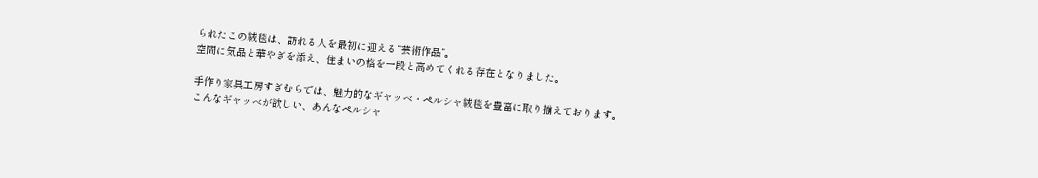られたこの絨毯は、訪れる人を最初に迎える“芸術作品”。
空間に気品と華やぎを添え、住まいの格を一段と高めてくれる存在となりました。

手作り家具工房すぎむらでは、魅力的なギャッベ・ペルシャ絨毯を豊富に取り揃えております。
こんなギャッベが欲しい、あんなペルシャ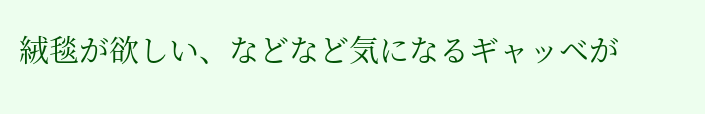絨毯が欲しい、などなど気になるギャッベが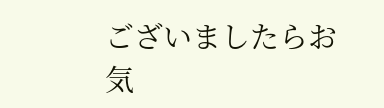ございましたらお気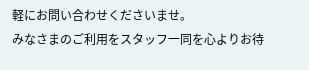軽にお問い合わせくださいませ。
みなさまのご利用をスタッフ一同を心よりお待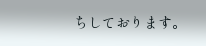ちしております。